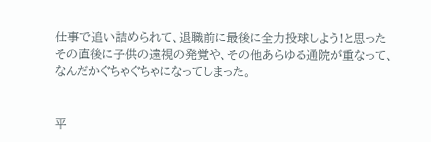仕事で追い詰められて、退職前に最後に全力投球しよう!と思った
その直後に子供の遠視の発覚や、その他あらゆる通院が重なって、
なんだかぐちゃぐちゃになってしまった。


平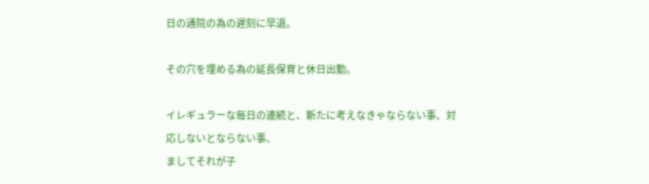日の通院の為の遅刻に早退。

その穴を埋める為の延長保育と休日出勤。

イレギュラーな毎日の連続と、新たに考えなきゃならない事、対応しないとならない事、
ましてそれが子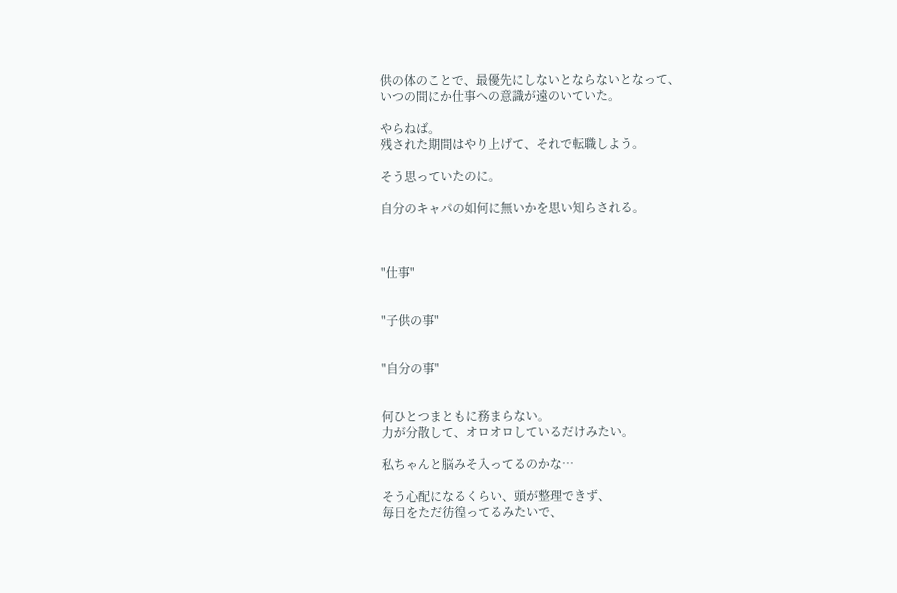供の体のことで、最優先にしないとならないとなって、
いつの間にか仕事への意識が遠のいていた。

やらねば。
残された期間はやり上げて、それで転職しよう。

そう思っていたのに。

自分のキャパの如何に無いかを思い知らされる。



"仕事"


"子供の事"


"自分の事"


何ひとつまともに務まらない。
力が分散して、オロオロしているだけみたい。

私ちゃんと脳みそ入ってるのかな…

そう心配になるくらい、頭が整理できず、
毎日をただ彷徨ってるみたいで、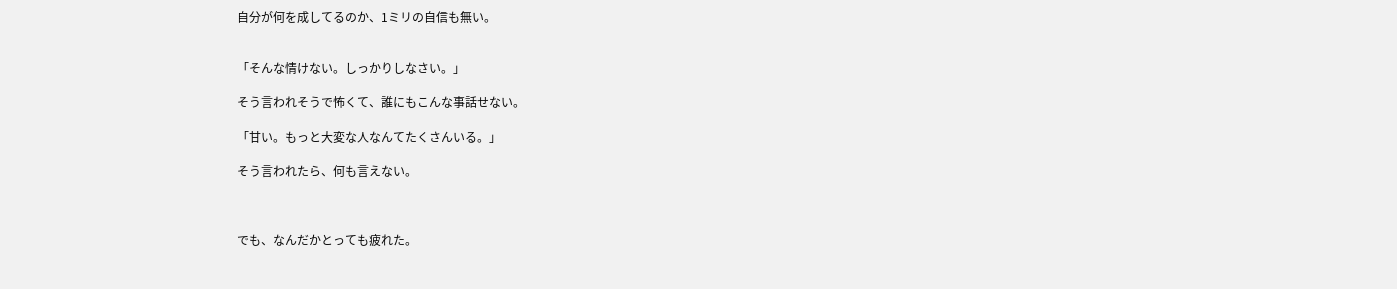自分が何を成してるのか、1ミリの自信も無い。


「そんな情けない。しっかりしなさい。」

そう言われそうで怖くて、誰にもこんな事話せない。

「甘い。もっと大変な人なんてたくさんいる。」

そう言われたら、何も言えない。



でも、なんだかとっても疲れた。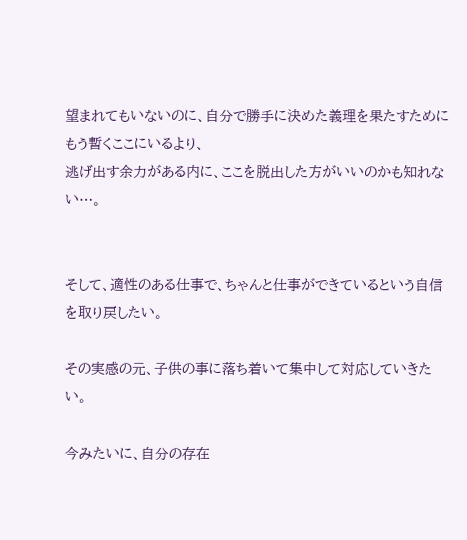望まれてもいないのに、自分で勝手に決めた義理を果たすためにもう暫くここにいるより、
逃げ出す余力がある内に、ここを脱出した方がいいのかも知れない…。


そして、適性のある仕事で、ちゃんと仕事ができているという自信を取り戻したい。

その実感の元、子供の事に落ち着いて集中して対応していきたい。

今みたいに、自分の存在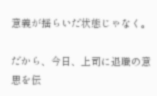意義が揺らいだ状態じゃなく。

だから、今日、上司に退職の意思を伝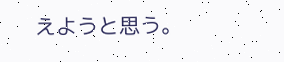えようと思う。